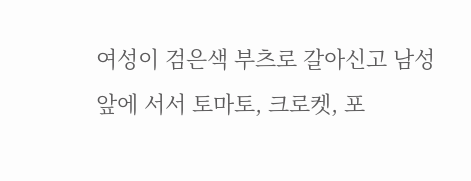여성이 검은색 부츠로 갈아신고 남성 앞에 서서 토마토, 크로켓, 포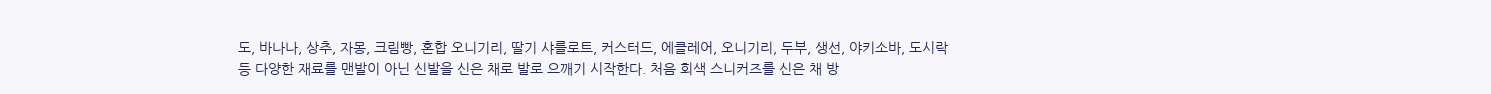도, 바나나, 상추, 자몽, 크림빵, 혼합 오니기리, 딸기 샤를로트, 커스터드, 에클레어, 오니기리, 두부, 생선, 야키소바, 도시락 등 다양한 재료를 맨발이 아닌 신발을 신은 채로 발로 으깨기 시작한다. 처음 회색 스니커즈를 신은 채 방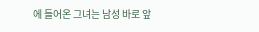에 들어온 그녀는 남성 바로 앞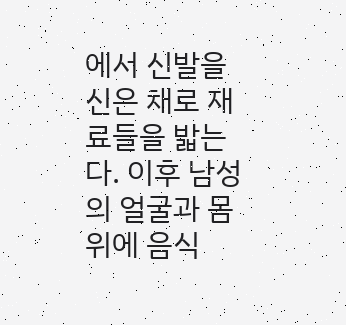에서 신발을 신은 채로 재료들을 밟는다. 이후 남성의 얼굴과 몸 위에 음식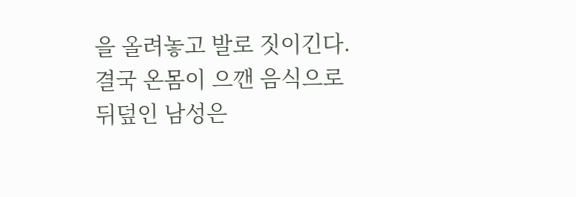을 올려놓고 발로 짓이긴다. 결국 온몸이 으깬 음식으로 뒤덮인 남성은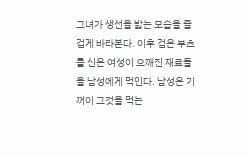그녀가 생선을 밟는 모습을 즐겁게 바라본다. 이후 검은 부츠를 신은 여성이 으깨진 재료들을 남성에게 먹인다. 남성은 기꺼이 그것을 먹는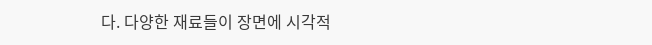다. 다양한 재료들이 장면에 시각적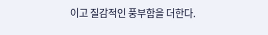이고 질감적인 풍부함을 더한다.